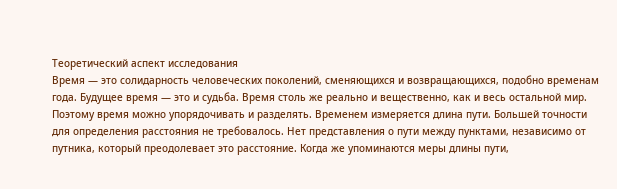Теоретический аспект исследования
Время — это солидарность человеческих поколений, сменяющихся и возвращающихся, подобно временам года. Будущее время — это и судьба. Время столь же реально и вещественно, как и весь остальной мир. Поэтому время можно упорядочивать и разделять. Временем измеряется длина пути. Большей точности для определения расстояния не требовалось. Нет представления о пути между пунктами, независимо от путника, который преодолевает это расстояние. Когда же упоминаются меры длины пути,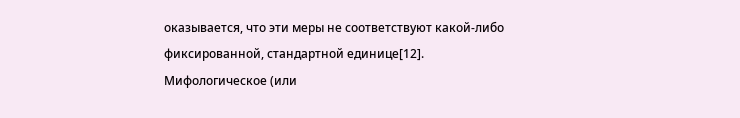оказывается, что эти меры не соответствуют какой-либо фиксированной, стандартной единице[12].
Мифологическое (или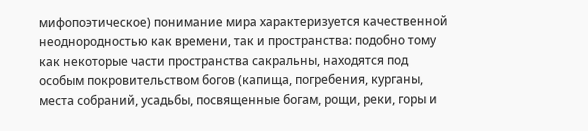мифопоэтическое) понимание мира характеризуется качественной неоднородностью как времени, так и пространства: подобно тому как некоторые части пространства сакральны, находятся под особым покровительством богов (капища, погребения, курганы, места собраний, усадьбы, посвященные богам, рощи, реки, горы и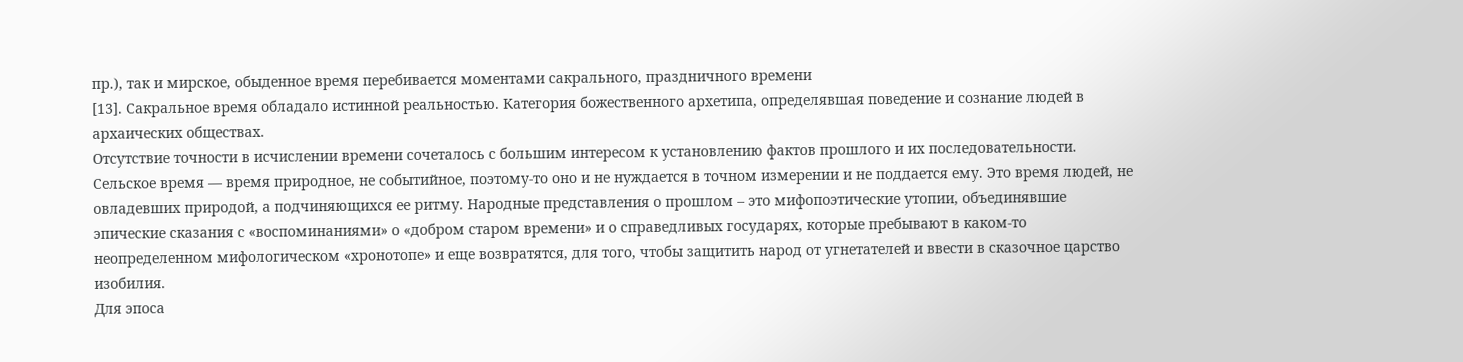пр.), так и мирское, обыденное время перебивается моментами сакрального, праздничного времени
[13]. Сакральное время обладало истинной реальностью. Категория божественного архетипа, определявшая поведение и сознание людей в архаических обществах.
Отсутствие точности в исчислении времени сочеталось с большим интересом к установлению фактов прошлого и их последовательности. Сельское время — время природное, не событийное, поэтому-то оно и не нуждается в точном измерении и не поддается ему. Это время людей, не овладевших природой, а подчиняющихся ее ритму. Народные представления о прошлом – это мифопоэтические утопии, объединявшие эпические сказания с «воспоминаниями» о «добром старом времени» и о справедливых государях, которые пребывают в каком-то неопределенном мифологическом «хронотопе» и еще возвратятся, для того, чтобы защитить народ от угнетателей и ввести в сказочное царство изобилия.
Для эпоса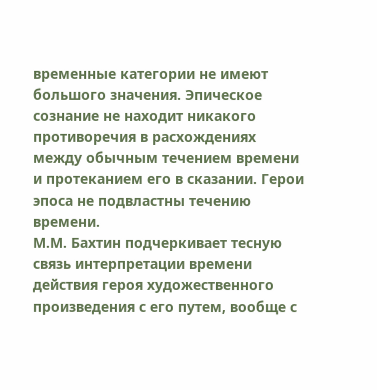временные категории не имеют большого значения. Эпическое сознание не находит никакого противоречия в расхождениях между обычным течением времени и протеканием его в сказании. Герои эпоса не подвластны течению времени.
М.М. Бахтин подчеркивает тесную связь интерпретации времени действия героя художественного произведения с его путем, вообще с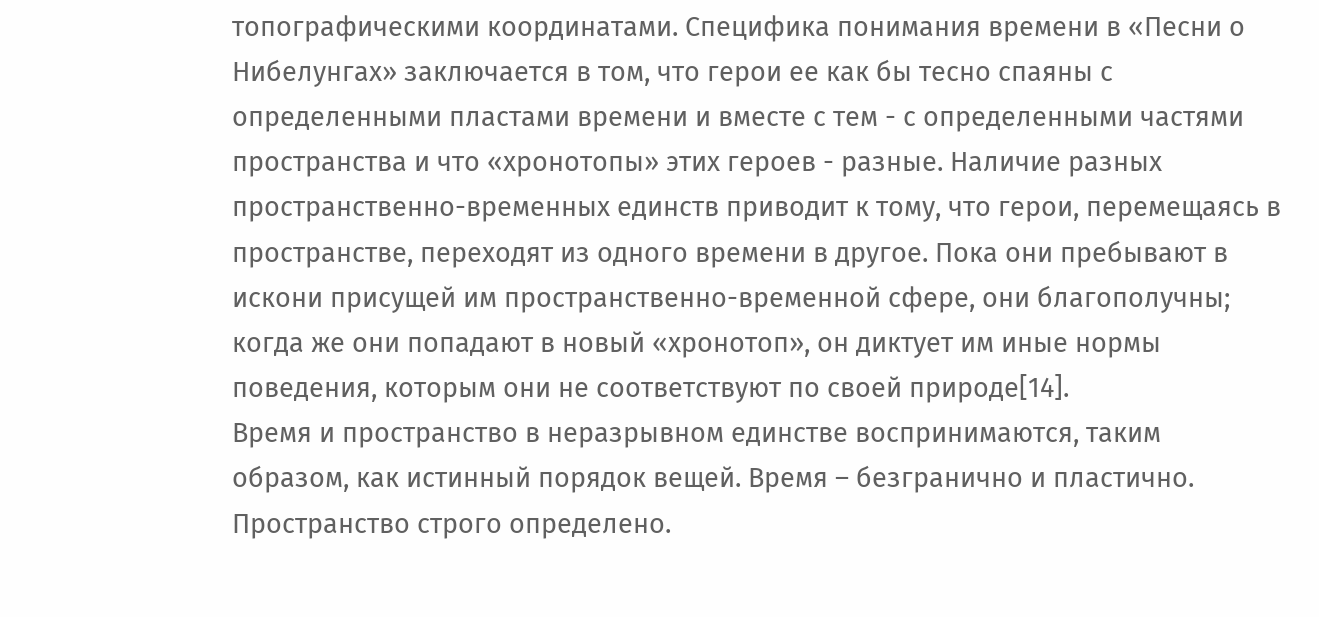топографическими координатами. Специфика понимания времени в «Песни о Нибелунгах» заключается в том, что герои ее как бы тесно спаяны с определенными пластами времени и вместе с тем - с определенными частями пространства и что «хронотопы» этих героев - разные. Наличие разных пространственно-временных единств приводит к тому, что герои, перемещаясь в пространстве, переходят из одного времени в другое. Пока они пребывают в искони присущей им пространственно-временной сфере, они благополучны; когда же они попадают в новый «хронотоп», он диктует им иные нормы поведения, которым они не соответствуют по своей природе[14].
Время и пространство в неразрывном единстве воспринимаются, таким образом, как истинный порядок вещей. Время – безгранично и пластично. Пространство строго определено.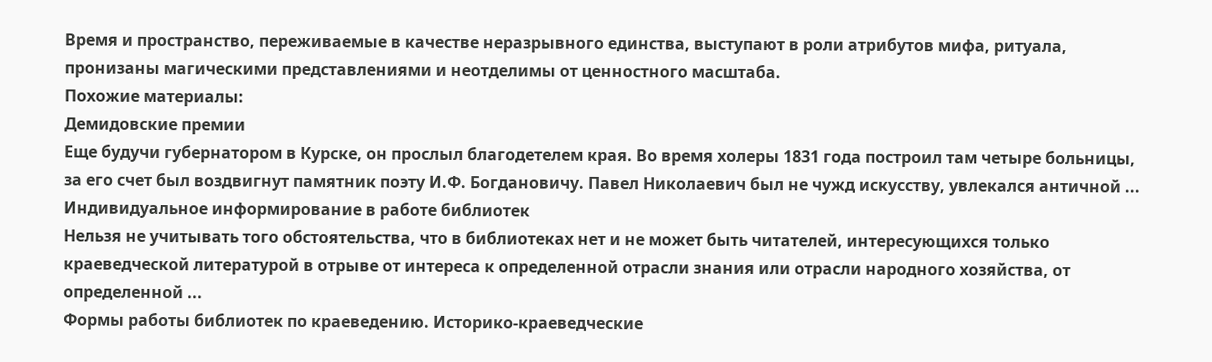Время и пространство, переживаемые в качестве неразрывного единства, выступают в роли атрибутов мифа, ритуала, пронизаны магическими представлениями и неотделимы от ценностного масштаба.
Похожие материалы:
Демидовские премии
Еще будучи губернатором в Курске, он прослыл благодетелем края. Во время холеры 1831 года построил там четыре больницы, за его счет был воздвигнут памятник поэту И.Ф. Богдановичу. Павел Николаевич был не чужд искусству, увлекался античной ...
Индивидуальное информирование в работе библиотек
Нельзя не учитывать того обстоятельства, что в библиотеках нет и не может быть читателей, интересующихся только краеведческой литературой в отрыве от интереса к определенной отрасли знания или отрасли народного хозяйства, от определенной ...
Формы работы библиотек по краеведению. Историко-краеведческие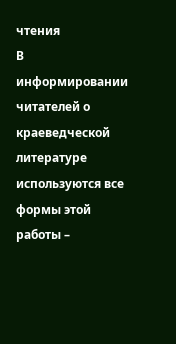чтения
В информировании читателей о краеведческой литературе используются все формы этой работы –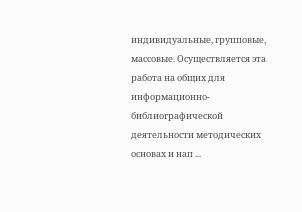индивидуальные, групповые, массовые. Осуществляется эта работа на общих для информационно-библиографической деятельности методических основах и нап ...